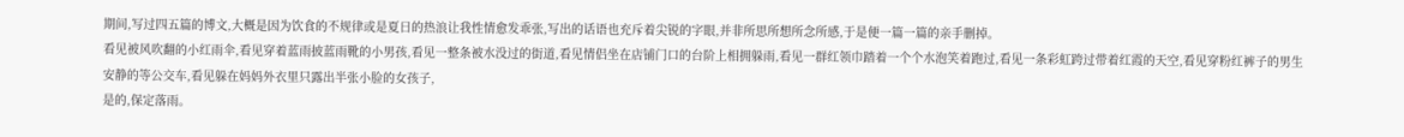期间,写过四五篇的博文,大概是因为饮食的不规律或是夏日的热浪让我性情愈发乖张,写出的话语也充斥着尖锐的字眼,并非所思所想所念所感,于是便一篇一篇的亲手删掉。
看见被风吹翻的小红雨伞,看见穿着蓝雨披蓝雨靴的小男孩,看见一整条被水没过的街道,看见情侣坐在店铺门口的台阶上相拥躲雨,看见一群红领巾踏着一个个水泡笑着跑过,看见一条彩虹跨过带着红霞的天空,看见穿粉红裤子的男生安静的等公交车,看见躲在妈妈外衣里只露出半张小脸的女孩子,
是的,保定落雨。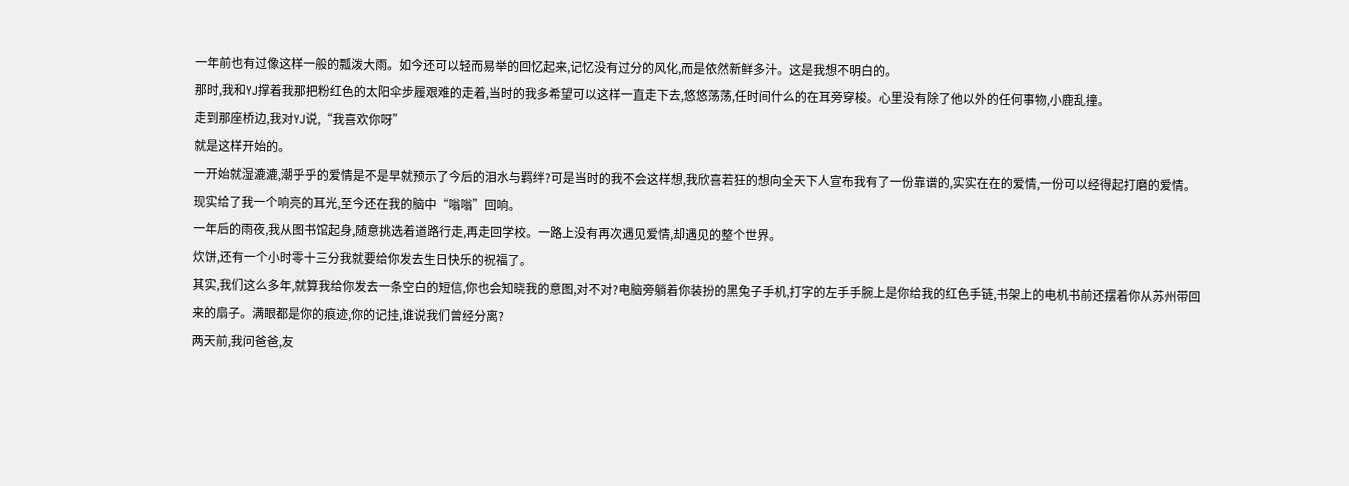一年前也有过像这样一般的瓢泼大雨。如今还可以轻而易举的回忆起来,记忆没有过分的风化,而是依然新鲜多汁。这是我想不明白的。
那时,我和YJ撑着我那把粉红色的太阳伞步履艰难的走着,当时的我多希望可以这样一直走下去,悠悠荡荡,任时间什么的在耳旁穿梭。心里没有除了他以外的任何事物,小鹿乱撞。
走到那座桥边,我对YJ说,“我喜欢你呀”
就是这样开始的。
一开始就湿漉漉,潮乎乎的爱情是不是早就预示了今后的泪水与羁绊?可是当时的我不会这样想,我欣喜若狂的想向全天下人宣布我有了一份靠谱的,实实在在的爱情,一份可以经得起打磨的爱情。
现实给了我一个响亮的耳光,至今还在我的脑中“嗡嗡”回响。
一年后的雨夜,我从图书馆起身,随意挑选着道路行走,再走回学校。一路上没有再次遇见爱情,却遇见的整个世界。
炊饼,还有一个小时零十三分我就要给你发去生日快乐的祝福了。
其实,我们这么多年,就算我给你发去一条空白的短信,你也会知晓我的意图,对不对?电脑旁躺着你装扮的黑兔子手机,打字的左手手腕上是你给我的红色手链,书架上的电机书前还摆着你从苏州带回来的扇子。满眼都是你的痕迹,你的记挂,谁说我们曾经分离?
两天前,我问爸爸,友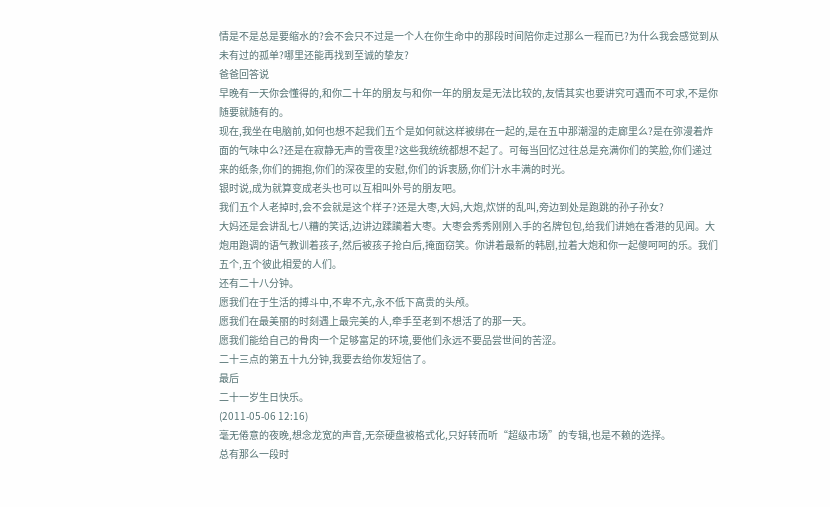情是不是总是要缩水的?会不会只不过是一个人在你生命中的那段时间陪你走过那么一程而已?为什么我会感觉到从未有过的孤单?哪里还能再找到至诚的挚友?
爸爸回答说
早晚有一天你会懂得的,和你二十年的朋友与和你一年的朋友是无法比较的,友情其实也要讲究可遇而不可求,不是你随要就随有的。
现在,我坐在电脑前,如何也想不起我们五个是如何就这样被绑在一起的,是在五中那潮湿的走廊里么?是在弥漫着炸面的气味中么?还是在寂静无声的雪夜里?这些我统统都想不起了。可每当回忆过往总是充满你们的笑脸,你们递过来的纸条,你们的拥抱,你们的深夜里的安慰,你们的诉衷肠,你们汁水丰满的时光。
银时说,成为就算变成老头也可以互相叫外号的朋友吧。
我们五个人老掉时,会不会就是这个样子?还是大枣,大妈,大炮,炊饼的乱叫,旁边到处是跑跳的孙子孙女?
大妈还是会讲乱七八糟的笑话,边讲边蹂躏着大枣。大枣会秀秀刚刚入手的名牌包包,给我们讲她在香港的见闻。大炮用跑调的语气教训着孩子,然后被孩子抢白后,掩面窃笑。你讲着最新的韩剧,拉着大炮和你一起傻呵呵的乐。我们五个,五个彼此相爱的人们。
还有二十八分钟。
愿我们在于生活的搏斗中,不卑不亢,永不低下高贵的头颅。
愿我们在最美丽的时刻遇上最完美的人,牵手至老到不想活了的那一天。
愿我们能给自己的骨肉一个足够富足的环境,要他们永远不要品尝世间的苦涩。
二十三点的第五十九分钟,我要去给你发短信了。
最后
二十一岁生日快乐。
(2011-05-06 12:16)
毫无倦意的夜晚,想念龙宽的声音,无奈硬盘被格式化,只好转而听“超级市场”的专辑,也是不赖的选择。
总有那么一段时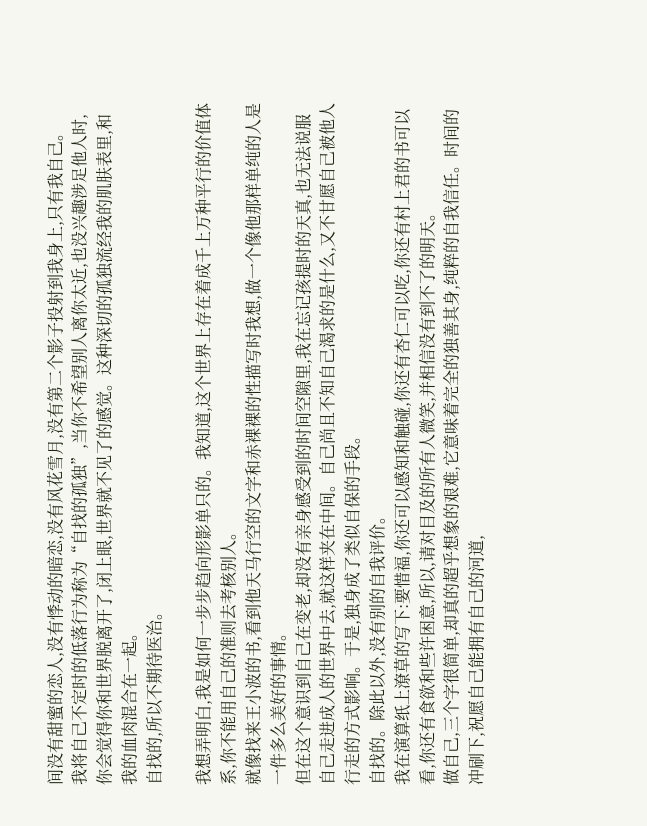间没有甜蜜的恋人,没有悸动的暗恋,没有风花雪月,没有第二个影子投射到我身上,只有我自己。
我将自己不定时的低落行为称为“自找的孤独”,当你不希望别人离你太近,也没兴趣涉足他人时,你会觉得你和世界脱离开了,闭上眼,世界就不见了的感觉。这种深切的孤独流经我的肌肤表里,和我的血肉混合在一起。
自找的,所以不期待医治。

我想弄明白,我是如何一步步趋向形影单只的。我知道,这个世界上存在着成千上万种平行的价值体系,你不能用自己的准则去考核别人。
就像找来王小波的书,看到他天马行空的文字和赤裸裸的性描写时我想,做一个像他那样单纯的人是一件多么美好的事情。
但在这个意识到自己在变老,却没有亲身感受到的时间空隙里,我在忘记孩提时的天真,也无法说服自己走进成人的世界中去,就这样夹在中间。自己尚且不知自己渴求的是什么,又不甘愿自己被他人行走的方式影响。于是,独身成了类似自保的手段。
自找的。除此以外,没有别的自我评价。
我在演算纸上潦草的写下:要惜福,你还可以感知和触碰,你还有杏仁可以吃,你还有村上君的书可以看,你还有食欲和些许困意,所以,请对目及的所有人微笑,并相信没有到不了的明天。
做自己,三个字很简单,却真的超乎想象的艰难,它意味着完全的独善其身,纯粹的自我信任。时间的冲刷下,祝愿自己能拥有自己的河道,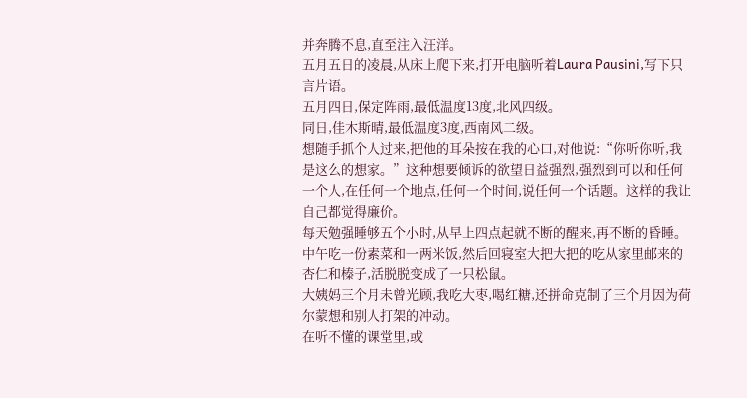并奔腾不息,直至注入汪洋。
五月五日的凌晨,从床上爬下来,打开电脑听着Laura Pausini,写下只言片语。
五月四日,保定阵雨,最低温度13度,北风四级。
同日,佳木斯晴,最低温度3度,西南风二级。
想随手抓个人过来,把他的耳朵按在我的心口,对他说:“你听你听,我是这么的想家。”这种想要倾诉的欲望日益强烈,强烈到可以和任何一个人,在任何一个地点,任何一个时间,说任何一个话题。这样的我让自己都觉得廉价。
每天勉强睡够五个小时,从早上四点起就不断的醒来,再不断的昏睡。
中午吃一份素菜和一两米饭,然后回寝室大把大把的吃从家里邮来的杏仁和榛子,活脱脱变成了一只松鼠。
大姨妈三个月未曾光顾,我吃大枣,喝红糖,还拼命克制了三个月因为荷尔蒙想和别人打架的冲动。
在听不懂的课堂里,或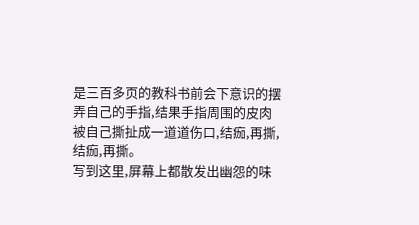是三百多页的教科书前会下意识的摆弄自己的手指,结果手指周围的皮肉被自己撕扯成一道道伤口,结痂,再撕,结痂,再撕。
写到这里,屏幕上都散发出幽怨的味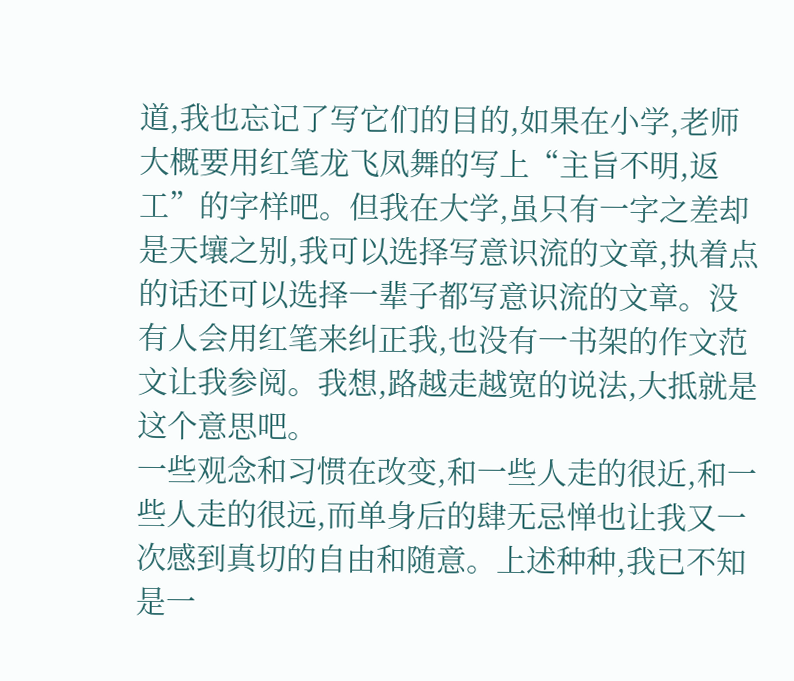道,我也忘记了写它们的目的,如果在小学,老师大概要用红笔龙飞凤舞的写上“主旨不明,返工”的字样吧。但我在大学,虽只有一字之差却是天壤之别,我可以选择写意识流的文章,执着点的话还可以选择一辈子都写意识流的文章。没有人会用红笔来纠正我,也没有一书架的作文范文让我参阅。我想,路越走越宽的说法,大抵就是这个意思吧。
一些观念和习惯在改变,和一些人走的很近,和一些人走的很远,而单身后的肆无忌惮也让我又一次感到真切的自由和随意。上述种种,我已不知是一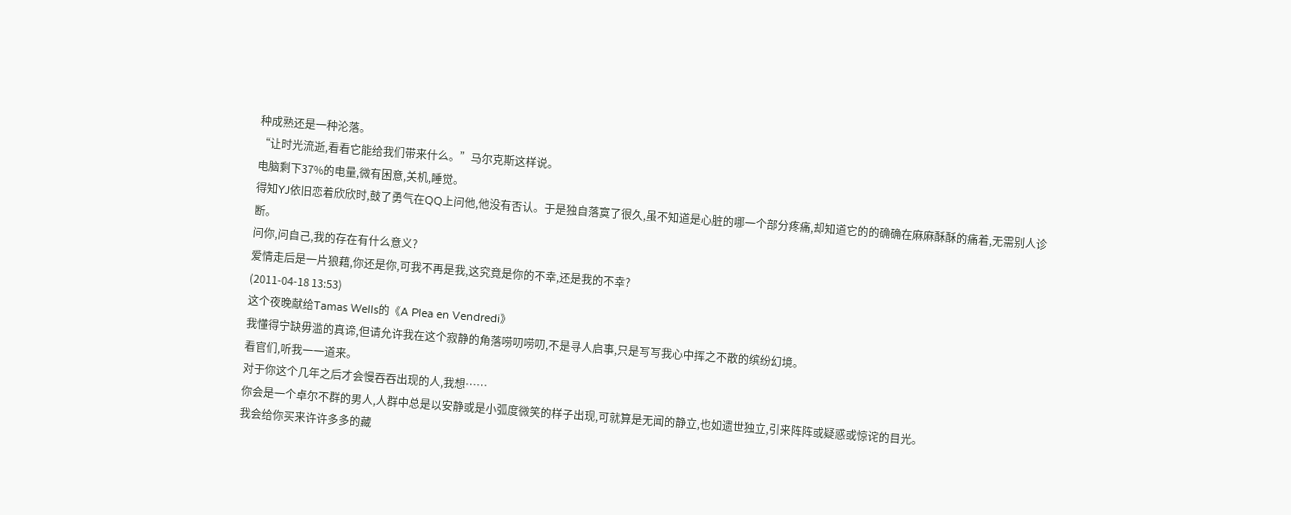种成熟还是一种沦落。
“让时光流逝,看看它能给我们带来什么。”马尔克斯这样说。
电脑剩下37%的电量,微有困意,关机,睡觉。
得知YJ依旧恋着欣欣时,鼓了勇气在QQ上问他,他没有否认。于是独自落寞了很久,虽不知道是心脏的哪一个部分疼痛,却知道它的的确确在麻麻酥酥的痛着,无需别人诊断。
问你,问自己,我的存在有什么意义?
爱情走后是一片狼藉,你还是你,可我不再是我,这究竟是你的不幸,还是我的不幸?
(2011-04-18 13:53)
这个夜晚献给Tamas Wells的《A Plea en Vendredi》
我懂得宁缺毋滥的真谛,但请允许我在这个寂静的角落唠叨唠叨,不是寻人启事,只是写写我心中挥之不散的缤纷幻境。
看官们,听我一一道来。
对于你这个几年之后才会慢吞吞出现的人,我想……
你会是一个卓尔不群的男人,人群中总是以安静或是小弧度微笑的样子出现,可就算是无闻的静立,也如遗世独立,引来阵阵或疑惑或惊诧的目光。
我会给你买来许许多多的藏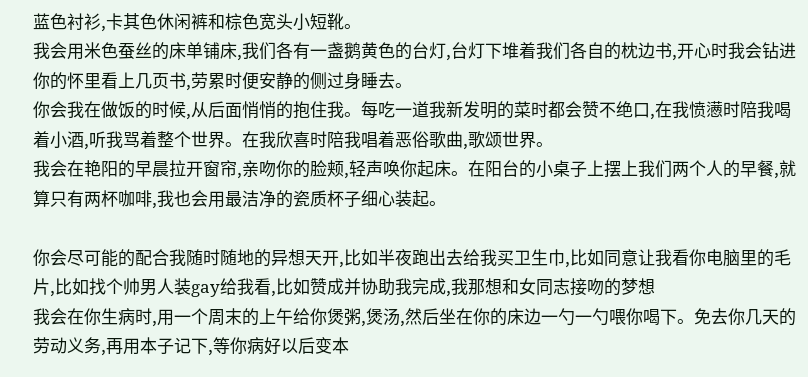蓝色衬衫,卡其色休闲裤和棕色宽头小短靴。
我会用米色蚕丝的床单铺床,我们各有一盏鹅黄色的台灯,台灯下堆着我们各自的枕边书,开心时我会钻进你的怀里看上几页书,劳累时便安静的侧过身睡去。
你会我在做饭的时候,从后面悄悄的抱住我。每吃一道我新发明的菜时都会赞不绝口,在我愤懑时陪我喝着小酒,听我骂着整个世界。在我欣喜时陪我唱着恶俗歌曲,歌颂世界。
我会在艳阳的早晨拉开窗帘,亲吻你的脸颊,轻声唤你起床。在阳台的小桌子上摆上我们两个人的早餐,就算只有两杯咖啡,我也会用最洁净的瓷质杯子细心装起。

你会尽可能的配合我随时随地的异想天开,比如半夜跑出去给我买卫生巾,比如同意让我看你电脑里的毛片,比如找个帅男人装gay给我看,比如赞成并协助我完成,我那想和女同志接吻的梦想
我会在你生病时,用一个周末的上午给你煲粥,煲汤,然后坐在你的床边一勺一勺喂你喝下。免去你几天的劳动义务,再用本子记下,等你病好以后变本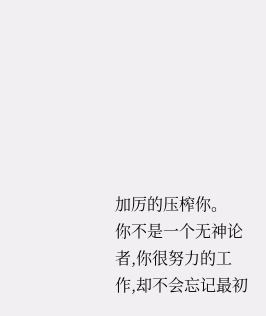加厉的压榨你。
你不是一个无神论者,你很努力的工作,却不会忘记最初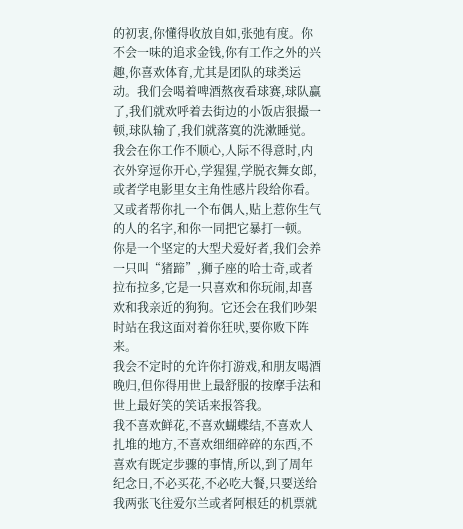的初衷,你懂得收放自如,张弛有度。你不会一味的追求金钱,你有工作之外的兴趣,你喜欢体育,尤其是团队的球类运动。我们会喝着啤酒熬夜看球赛,球队赢了,我们就欢呼着去街边的小饭店狠撮一顿,球队输了,我们就落寞的洗漱睡觉。
我会在你工作不顺心,人际不得意时,内衣外穿逗你开心,学猩猩,学脱衣舞女郎,或者学电影里女主角性感片段给你看。又或者帮你扎一个布偶人,贴上惹你生气的人的名字,和你一同把它暴打一顿。
你是一个坚定的大型犬爱好者,我们会养一只叫“猪蹄”,狮子座的哈士奇,或者拉布拉多,它是一只喜欢和你玩闹,却喜欢和我亲近的狗狗。它还会在我们吵架时站在我这面对着你狂吠,要你败下阵来。
我会不定时的允许你打游戏,和朋友喝酒晚归,但你得用世上最舒服的按摩手法和世上最好笑的笑话来报答我。
我不喜欢鲜花,不喜欢蝴蝶结,不喜欢人扎堆的地方,不喜欢细细碎碎的东西,不喜欢有既定步骤的事情,所以,到了周年纪念日,不必买花,不必吃大餐,只要送给我两张飞往爱尔兰或者阿根廷的机票就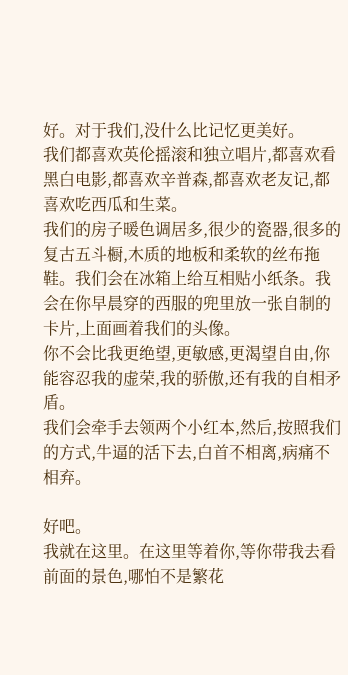好。对于我们,没什么比记忆更美好。
我们都喜欢英伦摇滚和独立唱片,都喜欢看黑白电影,都喜欢辛普森,都喜欢老友记,都喜欢吃西瓜和生菜。
我们的房子暖色调居多,很少的瓷器,很多的复古五斗橱,木质的地板和柔软的丝布拖鞋。我们会在冰箱上给互相贴小纸条。我会在你早晨穿的西服的兜里放一张自制的卡片,上面画着我们的头像。
你不会比我更绝望,更敏感,更渴望自由,你能容忍我的虚荣,我的骄傲,还有我的自相矛盾。
我们会牵手去领两个小红本,然后,按照我们的方式,牛逼的活下去,白首不相离,病痛不相弃。

好吧。
我就在这里。在这里等着你,等你带我去看前面的景色,哪怕不是繁花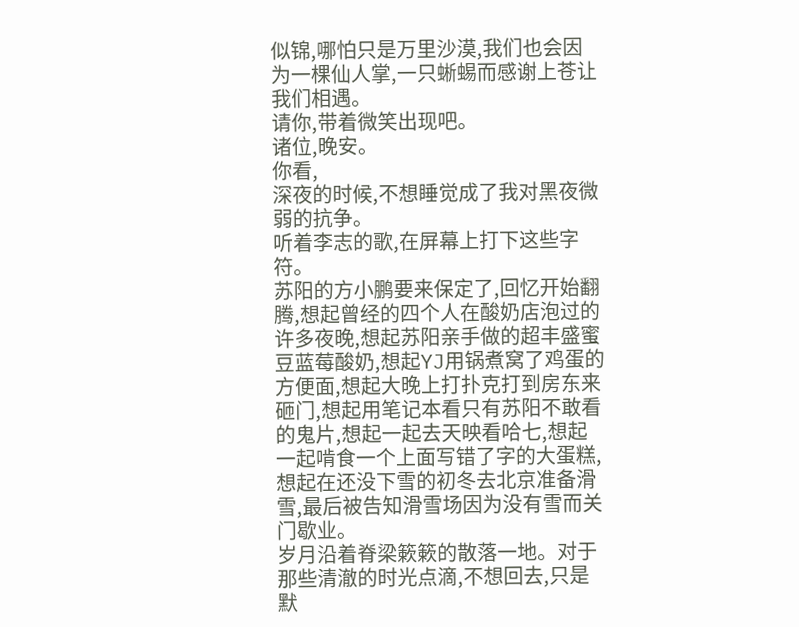似锦,哪怕只是万里沙漠,我们也会因为一棵仙人掌,一只蜥蜴而感谢上苍让我们相遇。
请你,带着微笑出现吧。
诸位,晚安。
你看,
深夜的时候,不想睡觉成了我对黑夜微弱的抗争。
听着李志的歌,在屏幕上打下这些字符。
苏阳的方小鹏要来保定了,回忆开始翻腾,想起曾经的四个人在酸奶店泡过的许多夜晚,想起苏阳亲手做的超丰盛蜜豆蓝莓酸奶,想起YJ用锅煮窝了鸡蛋的方便面,想起大晚上打扑克打到房东来砸门,想起用笔记本看只有苏阳不敢看的鬼片,想起一起去天映看哈七,想起一起啃食一个上面写错了字的大蛋糕,想起在还没下雪的初冬去北京准备滑雪,最后被告知滑雪场因为没有雪而关门歇业。
岁月沿着脊梁簌簌的散落一地。对于那些清澈的时光点滴,不想回去,只是默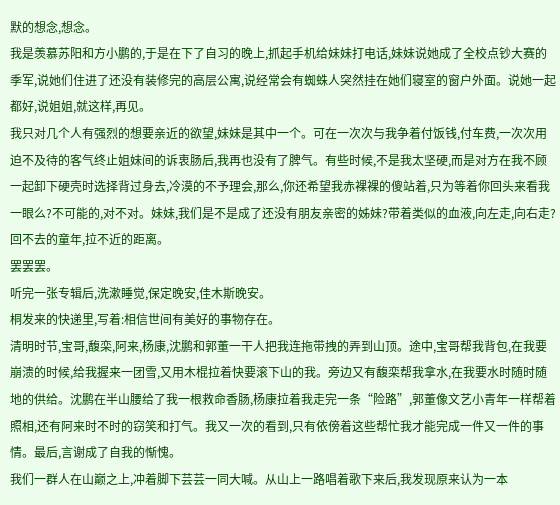默的想念,想念。
我是羡慕苏阳和方小鹏的,于是在下了自习的晚上,抓起手机给妹妹打电话,妹妹说她成了全校点钞大赛的季军,说她们住进了还没有装修完的高层公寓,说经常会有蜘蛛人突然挂在她们寝室的窗户外面。说她一起都好,说姐姐,就这样,再见。
我只对几个人有强烈的想要亲近的欲望,妹妹是其中一个。可在一次次与我争着付饭钱,付车费,一次次用迫不及待的客气终止姐妹间的诉衷肠后,我再也没有了脾气。有些时候,不是我太坚硬,而是对方在我不顾一起卸下硬壳时选择背过身去,冷漠的不予理会,那么,你还希望我赤裸裸的傻站着,只为等着你回头来看我一眼么?不可能的,对不对。妹妹,我们是不是成了还没有朋友亲密的姊妹?带着类似的血液,向左走,向右走?
回不去的童年,拉不近的距离。
罢罢罢。
听完一张专辑后,洗漱睡觉,保定晚安,佳木斯晚安。
桐发来的快递里,写着:相信世间有美好的事物存在。
清明时节,宝哥,馥栾,阿来,杨康,沈鹏和郭董一干人把我连拖带拽的弄到山顶。途中,宝哥帮我背包,在我要崩溃的时候,给我握来一团雪,又用木棍拉着快要滚下山的我。旁边又有馥栾帮我拿水,在我要水时随时随地的供给。沈鹏在半山腰给了我一根救命香肠,杨康拉着我走完一条“险路”,郭董像文艺小青年一样帮着照相,还有阿来时不时的窃笑和打气。我又一次的看到,只有依傍着这些帮忙我才能完成一件又一件的事情。最后,言谢成了自我的惭愧。
我们一群人在山巅之上,冲着脚下芸芸一同大喊。从山上一路唱着歌下来后,我发现原来认为一本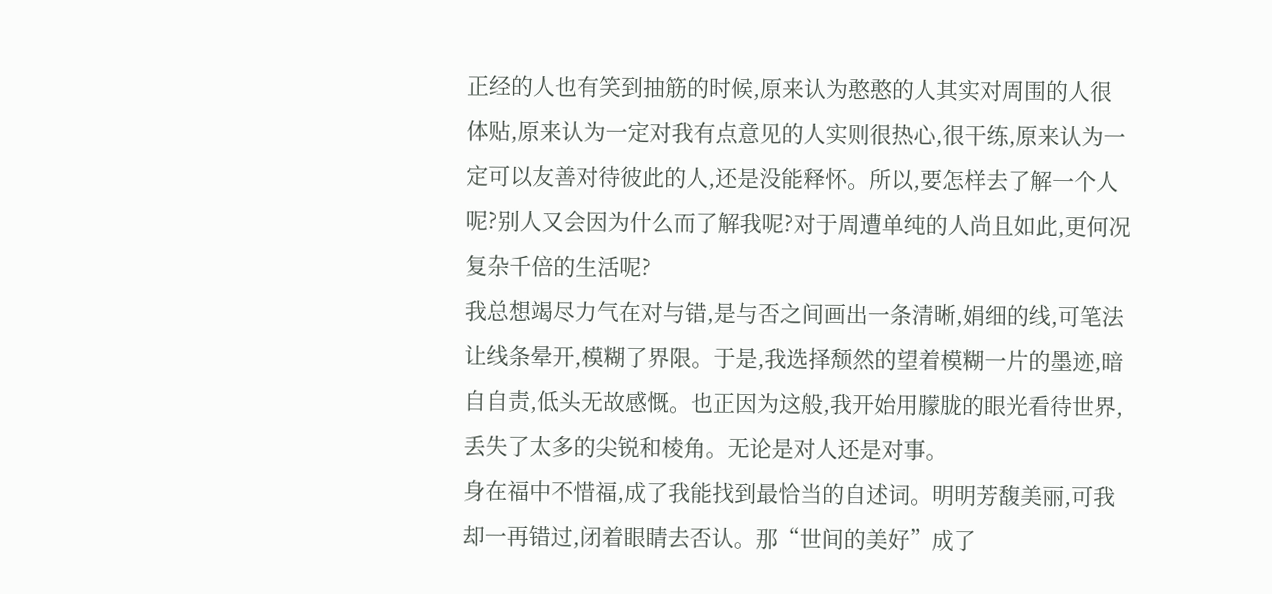正经的人也有笑到抽筋的时候,原来认为憨憨的人其实对周围的人很体贴,原来认为一定对我有点意见的人实则很热心,很干练,原来认为一定可以友善对待彼此的人,还是没能释怀。所以,要怎样去了解一个人呢?别人又会因为什么而了解我呢?对于周遭单纯的人尚且如此,更何况复杂千倍的生活呢?
我总想竭尽力气在对与错,是与否之间画出一条清晰,娟细的线,可笔法让线条晕开,模糊了界限。于是,我选择颓然的望着模糊一片的墨迹,暗自自责,低头无故感慨。也正因为这般,我开始用朦胧的眼光看待世界,丢失了太多的尖锐和棱角。无论是对人还是对事。
身在福中不惜福,成了我能找到最恰当的自述词。明明芳馥美丽,可我却一再错过,闭着眼睛去否认。那“世间的美好”成了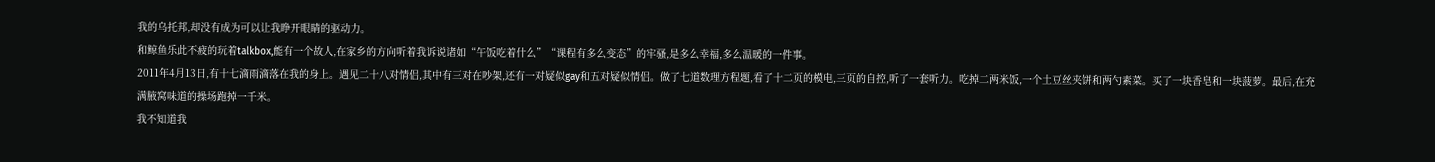我的乌托邦,却没有成为可以让我睁开眼睛的驱动力。
和鲸鱼乐此不疲的玩着talkbox,能有一个故人,在家乡的方向听着我诉说诸如“午饭吃着什么”“课程有多么变态”的牢骚,是多么幸福,多么温暖的一件事。
2011年4月13日,有十七滴雨滴落在我的身上。遇见二十八对情侣,其中有三对在吵架,还有一对疑似gay和五对疑似情侣。做了七道数理方程题,看了十二页的模电,三页的自控,听了一套听力。吃掉二两米饭,一个土豆丝夹饼和两勺素菜。买了一块香皂和一块菠萝。最后,在充满腋窝味道的操场跑掉一千米。
我不知道我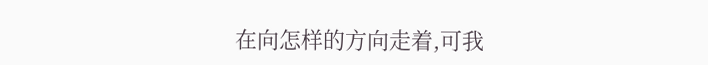在向怎样的方向走着,可我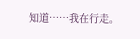知道……我在行走。